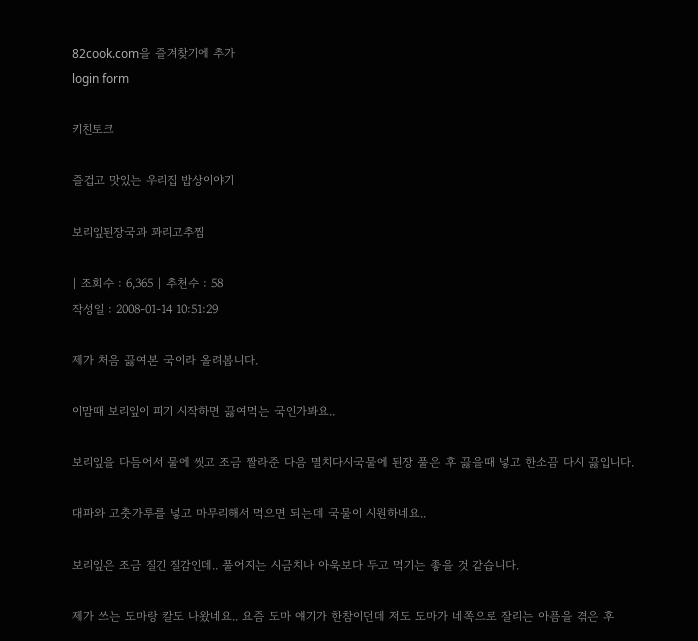82cook.com을 즐겨찾기에 추가
login form

키친토크

즐겁고 맛있는 우리집 밥상이야기

보리잎된장국과 꽈리고추찜

| 조회수 : 6,365 | 추천수 : 58
작성일 : 2008-01-14 10:51:29

제가 처음 끓여본 국이라 올려봅니다.

이맘때 보리잎이 피기 시작하면 끓여먹는 국인가봐요..

보리잎을 다듬어서 물에 씻고 조금 짤라준 다음 멸치다시국물에 된장 풀은 후 끓을때 넣고 한소끔 다시 끓입니다.

대파와 고춧가루를 넣고 마무리해서 먹으면 되는데 국물이 시원하네요..

보리잎은 조금 질긴 질감인데.. 풀어지는 시금치나 아욱보다 두고 먹기는 좋을 것 같습니다.

제가 쓰는 도마랑 칼도 나왔네요.. 요즘 도마 얘기가 한참이던데 저도 도마가 네쪽으로 잘리는 아픔을 겪은 후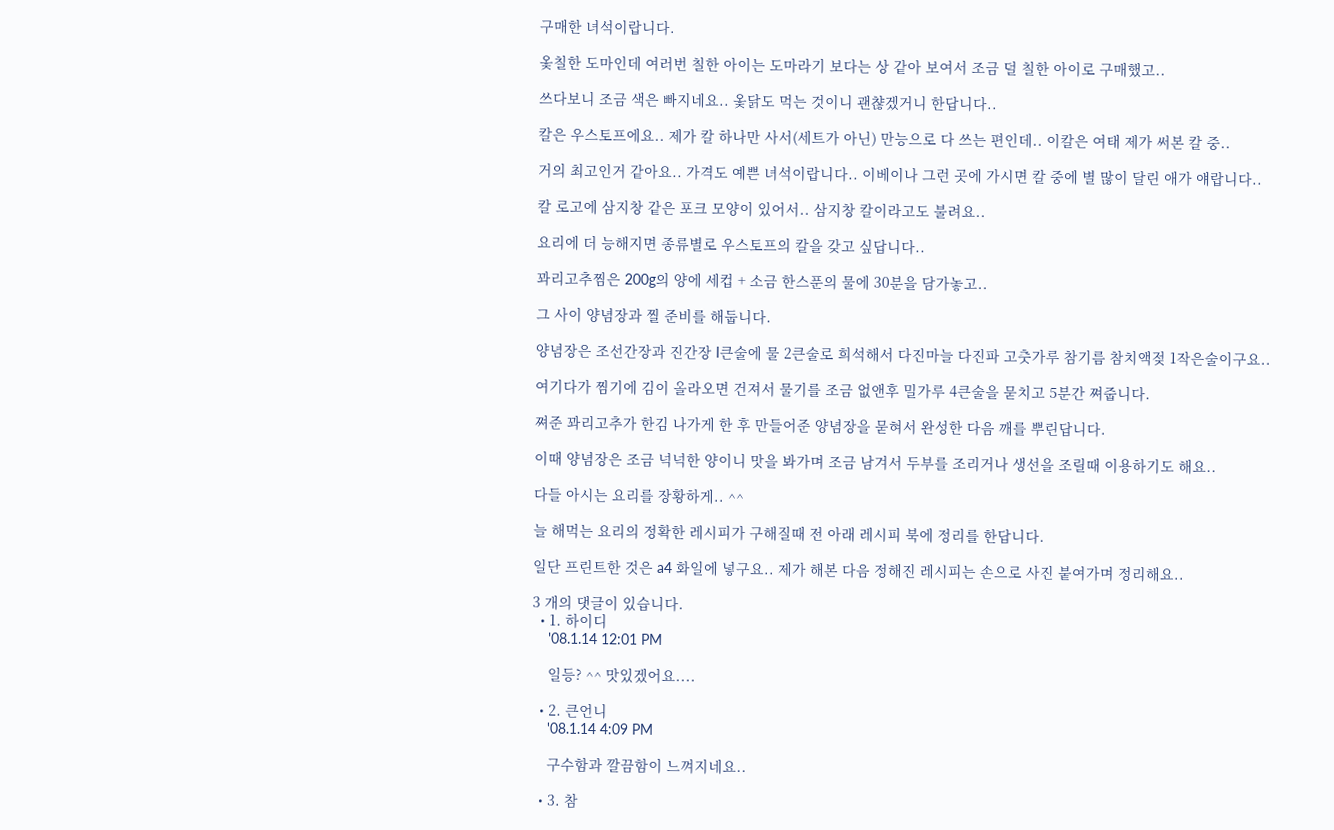구매한 녀석이랍니다.

옻칠한 도마인데 여러번 칠한 아이는 도마라기 보다는 상 같아 보여서 조금 덜 칠한 아이로 구매했고..

쓰다보니 조금 색은 빠지네요.. 옻닭도 먹는 것이니 괜챦겠거니 한답니다..

칼은 우스토프에요.. 제가 칼 하나만 사서(세트가 아닌) 만능으로 다 쓰는 편인데.. 이칼은 여태 제가 써본 칼 중..

거의 최고인거 같아요.. 가격도 예쁜 녀석이랍니다.. 이베이나 그런 곳에 가시면 칼 중에 별 많이 달린 애가 얘랍니다..

칼 로고에 삼지창 같은 포크 모양이 있어서.. 삼지창 칼이라고도 불려요..

요리에 더 능해지면 종류별로 우스토프의 칼을 갖고 싶답니다..

꽈리고추찜은 200g의 양에 세컵 + 소금 한스푼의 물에 30분을 담가놓고..

그 사이 양념장과 찔 준비를 해둡니다.

양념장은 조선간장과 진간장 I큰술에 물 2큰술로 희석해서 다진마늘 다진파 고춧가루 참기름 참치액젖 1작은술이구요..

여기다가 찜기에 김이 올라오면 건져서 물기를 조금 없앤후 밀가루 4큰술을 묻치고 5분간 쪄줍니다.

쪄준 꽈리고추가 한김 나가게 한 후 만들어준 양념장을 묻혀서 완성한 다음 깨를 뿌린답니다.

이때 양념장은 조금 넉넉한 양이니 맛을 봐가며 조금 남겨서 두부를 조리거나 생선을 조릴때 이용하기도 해요..

다들 아시는 요리를 장황하게.. ^^

늘 해먹는 요리의 정확한 레시피가 구해질때 전 아래 레시피 북에 정리를 한답니다.

일단 프린트한 것은 a4 화일에 넣구요.. 제가 해본 다음 정해진 레시피는 손으로 사진 붙여가며 정리해요..

3 개의 댓글이 있습니다.
  • 1. 하이디
    '08.1.14 12:01 PM

    일등? ^^ 맛있겠어요....

  • 2. 큰언니
    '08.1.14 4:09 PM

    구수함과 깔끔함이 느껴지네요..

  • 3. 참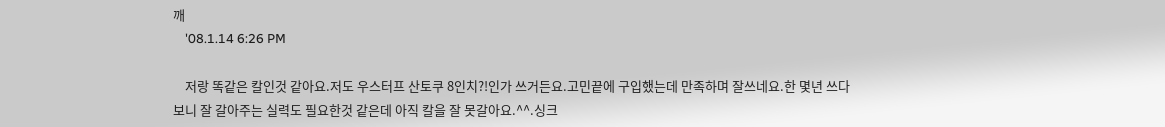깨
    '08.1.14 6:26 PM

    저랑 똑같은 칼인것 같아요.저도 우스터프 산토쿠 8인치?!인가 쓰거든요.고민끝에 구입했는데 만족하며 잘쓰네요.한 몇년 쓰다보니 잘 갈아주는 실력도 필요한것 같은데 아직 칼을 잘 못갈아요.^^.싱크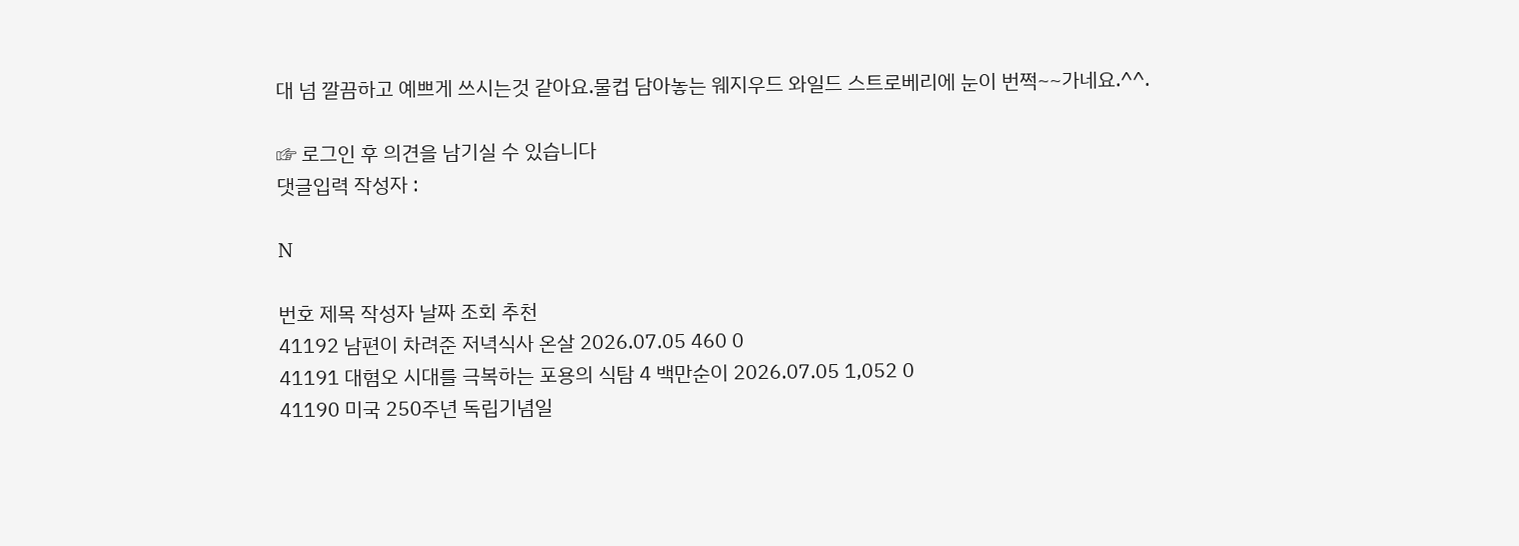대 넘 깔끔하고 예쁘게 쓰시는것 같아요.물컵 담아놓는 웨지우드 와일드 스트로베리에 눈이 번쩍~~가네요.^^.

☞ 로그인 후 의견을 남기실 수 있습니다
댓글입력 작성자 :

N

번호 제목 작성자 날짜 조회 추천
41192 남편이 차려준 저녁식사 온살 2026.07.05 460 0
41191 대혐오 시대를 극복하는 포용의 식탐 4 백만순이 2026.07.05 1,052 0
41190 미국 250주년 독립기념일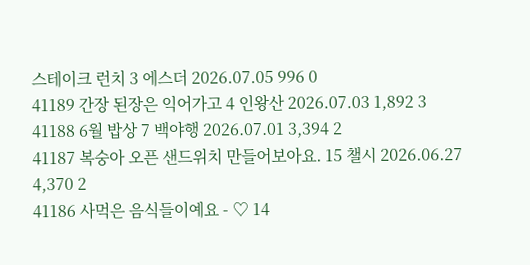스테이크 런치 3 에스더 2026.07.05 996 0
41189 간장 된장은 익어가고 4 인왕산 2026.07.03 1,892 3
41188 6월 밥상 7 백야행 2026.07.01 3,394 2
41187 복숭아 오픈 샌드위치 만들어보아요. 15 챌시 2026.06.27 4,370 2
41186 사먹은 음식들이예요 - ♡ 14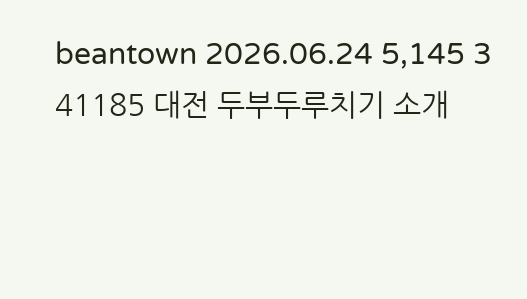beantown 2026.06.24 5,145 3
41185 대전 두부두루치기 소개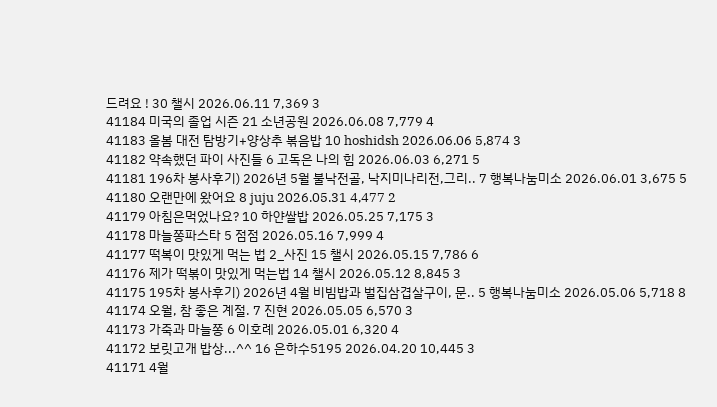드려요 ! 30 챌시 2026.06.11 7,369 3
41184 미국의 졸업 시즌 21 소년공원 2026.06.08 7,779 4
41183 올봄 대전 탐방기+양상추 볶음밥 10 hoshidsh 2026.06.06 5,874 3
41182 약속했던 파이 사진들 6 고독은 나의 힘 2026.06.03 6,271 5
41181 196차 봉사후기) 2026년 5월 불낙전골, 낙지미나리전,그리.. 7 행복나눔미소 2026.06.01 3,675 5
41180 오랜만에 왔어요 8 juju 2026.05.31 4,477 2
41179 아침은먹었나요? 10 하얀쌀밥 2026.05.25 7,175 3
41178 마늘쫑파스타 5 점점 2026.05.16 7,999 4
41177 떡복이 맛있게 먹는 법 2_사진 15 챌시 2026.05.15 7,786 6
41176 제가 떡볶이 맛있게 먹는법 14 챌시 2026.05.12 8,845 3
41175 195차 봉사후기) 2026년 4월 비빔밥과 벌집삼겹살구이, 문.. 5 행복나눔미소 2026.05.06 5,718 8
41174 오월, 참 좋은 계절. 7 진현 2026.05.05 6,570 3
41173 가죽과 마늘쫑 6 이호례 2026.05.01 6,320 4
41172 보릿고개 밥상...^^ 16 은하수5195 2026.04.20 10,445 3
41171 4월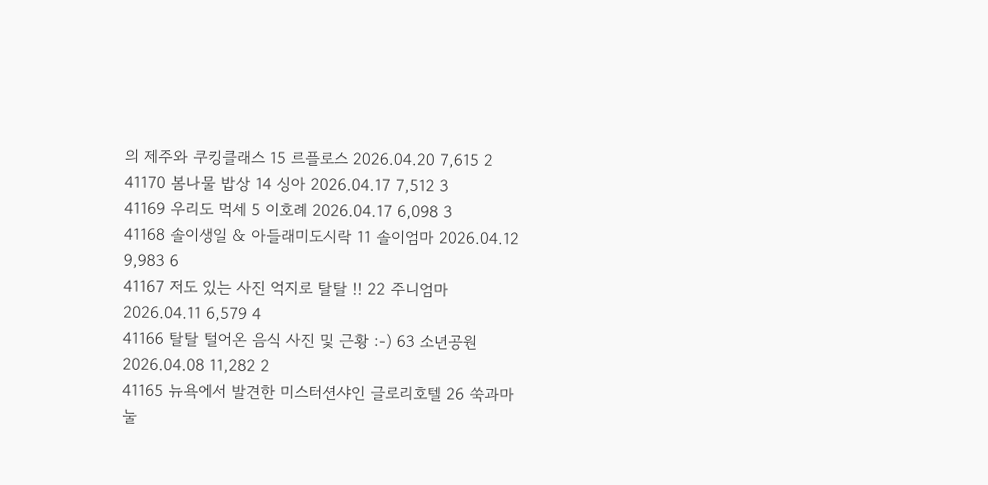의 제주와 쿠킹클래스 15 르플로스 2026.04.20 7,615 2
41170 봄나물 밥상 14 싱아 2026.04.17 7,512 3
41169 우리도 먹세 5 이호례 2026.04.17 6,098 3
41168 솔이생일 & 아들래미도시락 11 솔이엄마 2026.04.12 9,983 6
41167 저도 있는 사진 억지로 탈탈 !! 22 주니엄마 2026.04.11 6,579 4
41166 탈탈 털어온 음식 사진 및 근황 :-) 63 소년공원 2026.04.08 11,282 2
41165 뉴욕에서 발견한 미스터션샤인 글로리호텔 26 쑥과마눌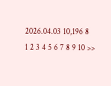2026.04.03 10,196 8
1 2 3 4 5 6 7 8 9 10 >>